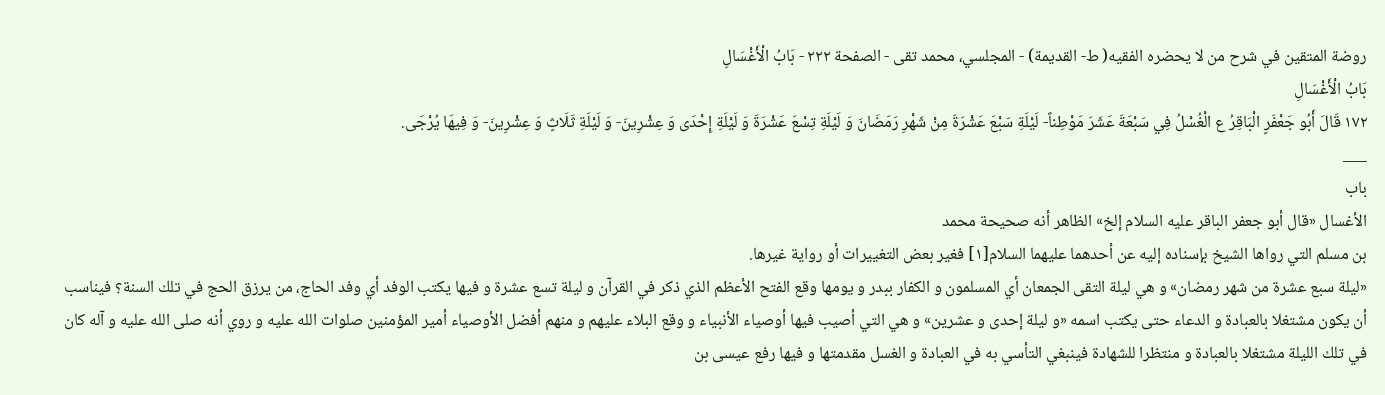روضة المتقين في شرح من لا يحضره الفقيه( ط- القديمة) - المجلسي، محمد تقى - الصفحة ٢٢٢ - بَابُ الْأَغْسَالِ
بَابُ الْأَغْسَالِ
١٧٢ قَالَ أَبُو جَعْفَرٍ الْبَاقِرُ ع الْغُسْلُ فِي سَبْعَةَ عَشَرَ مَوْطِناً- لَيْلَةِ سَبْعَ عَشْرَةَ مِنْ شَهْرِ رَمَضَانَ وَ لَيْلَةِ تِسْعَ عَشْرَةَ وَ لَيْلَةِ إِحْدَى وَ عِشْرِينَ- وَ لَيْلَةِ ثَلَاثٍ وَ عِشْرِينَ- وَ فِيهَا يُرْجَى.
___
باب
الأغسال «قال أبو جعفر الباقر عليه السلام إلخ» الظاهر أنه صحيحة محمد
بن مسلم التي رواها الشيخ بإسناده إليه عن أحدهما عليهما السلام[١] فغير بعض التغييرات أو رواية غيرها.
«ليلة سبع عشرة من شهر رمضان» و هي ليلة التقى الجمعان أي المسلمون و الكفار ببدر و يومها وقع الفتح الأعظم الذي ذكر في القرآن و ليلة تسع عشرة و فيها يكتب الوفد أي وفد الحاج، من يرزق الحج في تلك السنة؟ فيناسب أن يكون مشتغلا بالعبادة و الدعاء حتى يكتب اسمه «و ليلة إحدى و عشرين» و هي التي أصيب فيها أوصياء الأنبياء و وقع البلاء عليهم و منهم أفضل الأوصياء أمير المؤمنين صلوات الله عليه و روي أنه صلى الله عليه و آله كان في تلك الليلة مشتغلا بالعبادة و منتظرا للشهادة فينبغي التأسي به في العبادة و الغسل مقدمتها و فيها رفع عيسى بن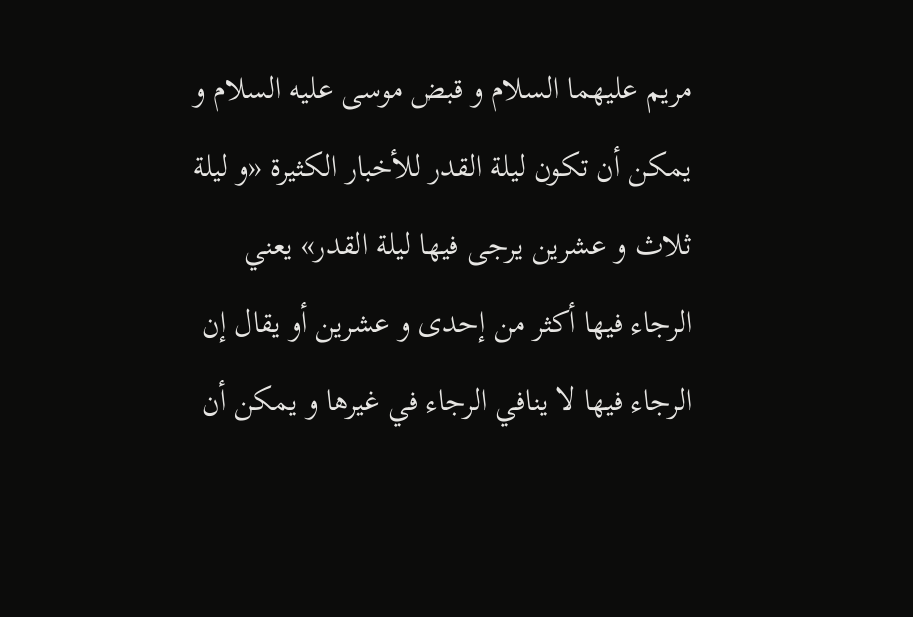مريم عليهما السلام و قبض موسى عليه السلام و يمكن أن تكون ليلة القدر للأخبار الكثيرة «و ليلة ثلاث و عشرين يرجى فيها ليلة القدر» يعني الرجاء فيها أكثر من إحدى و عشرين أو يقال إن الرجاء فيها لا ينافي الرجاء في غيرها و يمكن أن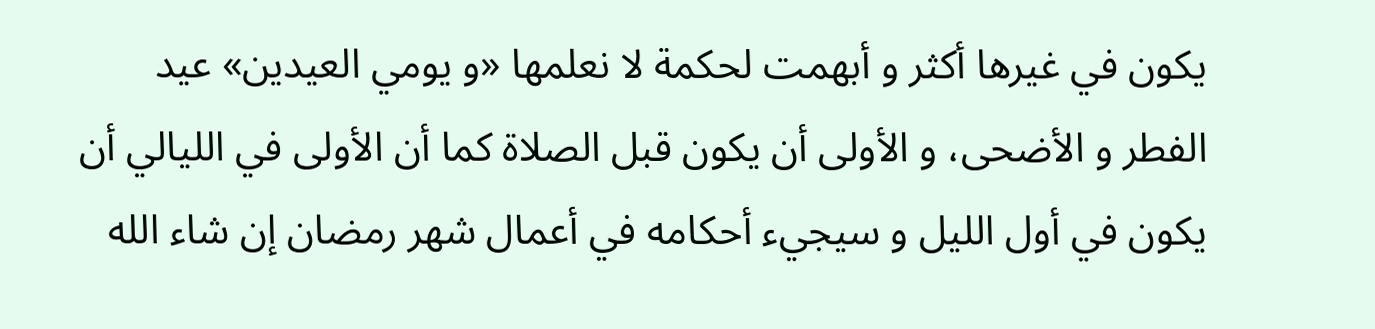يكون في غيرها أكثر و أبهمت لحكمة لا نعلمها «و يومي العيدين» عيد الفطر و الأضحى، و الأولى أن يكون قبل الصلاة كما أن الأولى في الليالي أن يكون في أول الليل و سيجيء أحكامه في أعمال شهر رمضان إن شاء الله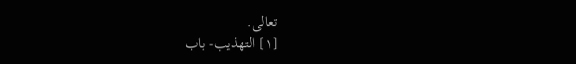تعالى.
[١] التهذيب- باب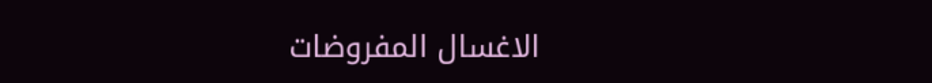الاغسال المفروضات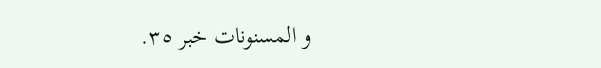و المسنونات خبر ٣٥.